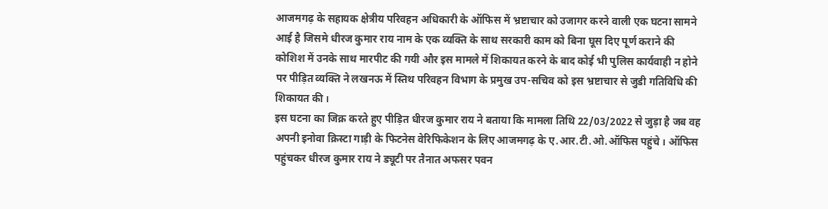आजमगढ़ के सहायक क्षेत्रीय परिवहन अधिकारी के ऑफिस में भ्रष्टाचार को उजागर करने वाली एक घटना सामने आई है जिसमे धीरज कुमार राय नाम के एक व्यक्ति के साथ सरकारी काम को बिना घूस दिए पूर्ण कराने की कोशिश में उनके साथ मारपीट की गयी और इस मामले में शिकायत करने के बाद कोई भी पुलिस कार्यवाही न होने पर पीड़ित व्यक्ति ने लखनऊ में स्तिथ परिवहन विभाग के प्रमुख उप-सचिव को इस भ्रष्टाचार से जुडी गतिविधि की शिकायत की।
इस घटना का जिक्र करते हुए पीड़ित धीरज कुमार राय ने बताया कि मामला तिथि 22/03/2022 से जुड़ा है जब वह अपनी इनोवा क्रिस्टा गाड़ी के फिटनेस वेरिफिकेशन के लिए आजमगढ़ के ए.आर.टी.ओ.ऑफिस पहुंचे। ऑफिस पहुंचकर धीरज कुमार राय ने ड्यूटी पर तैनात अफसर पवन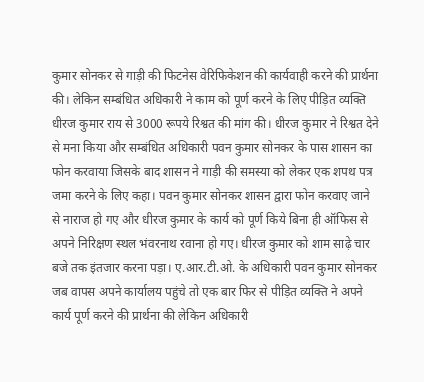कुमार सोनकर से गाड़ी की फिटनेस वेरिफिकेशन की कार्यवाही करने की प्रार्थना की। लेकिन सम्बंधित अधिकारी ने काम को पूर्ण करने के लिए पीड़ित व्यक्ति धीरज कुमार राय से 3000 रूपये रिश्वत की मांग की। धीरज कुमार ने रिश्वत देने से मना किया और सम्बंधित अधिकारी पवन कुमार सोनकर के पास शासन का फोन करवाया जिसके बाद शासन ने गाड़ी की समस्या को लेकर एक शपथ पत्र जमा करने के लिए कहा। पवन कुमार सोनकर शासन द्वारा फोन करवाए जाने से नाराज हो गए और धीरज कुमार के कार्य को पूर्ण किये बिना ही ऑफिस से अपने निरिक्षण स्थल भंवरनाथ रवाना हो गए। धीरज कुमार को शाम साढ़े चार बजे तक इंतजार करना पड़ा। ए.आर.टी.ओ. के अधिकारी पवन कुमार सोनकर जब वापस अपने कार्यालय पहुंचे तो एक बार फिर से पीड़ित व्यक्ति ने अपने कार्य पूर्ण करने की प्रार्थना की लेकिन अधिकारी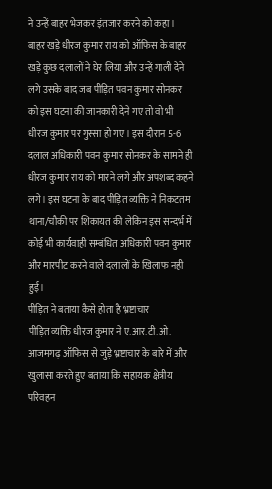ने उन्हें बाहर भेजकर इंतजार करने को कहा। बाहर खड़े धीरज कुमार राय को ऑफिस के बाहर खड़े कुछ दलालों ने घेर लिया और उन्हें गाली देने लगे उसके बाद जब पीड़ित पवन कुमार सोनकर को इस घटना की जानकारी देने गए तो वो भी धीरज कुमार पर गुस्सा हो गए। इस दौरान 5-6 दलाल अधिकारी पवन कुमार सोनकर के सामने ही धीरज कुमार राय को मारने लगे और अपशब्द कहने लगे। इस घटना के बाद पीड़ित व्यक्ति ने निकटतम थाना/चौकी पर शिकायत की लेकिन इस सन्दर्भ में कोई भी कार्यवाही सम्बंधित अधिकारी पवन कुमार और मारपीट करने वाले दलालों के खिलाफ नही हुई।
पीड़ित ने बताया कैसे होता है भ्रष्टाचार
पीड़ित व्यक्ति धीरज कुमार ने ए.आर.टी.ओ. आजमगढ़ ऑफिस से जुड़े भ्रष्टाचार के बारे में और खुलासा करते हुए बताया कि सहायक क्षेत्रीय परिवहन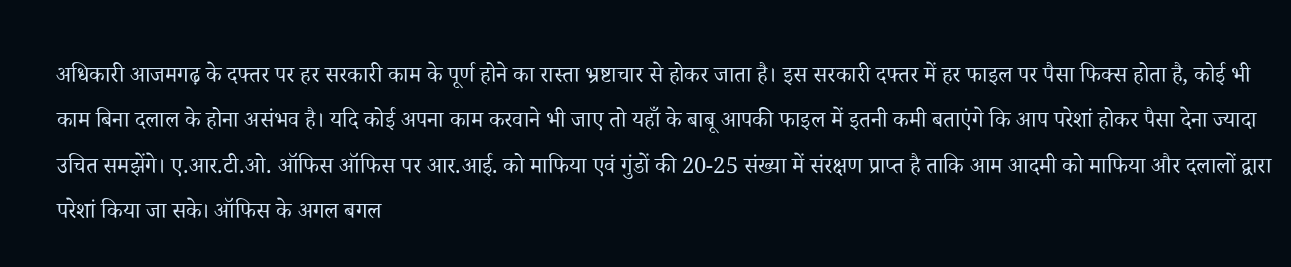अधिकारी आजमगढ़ के दफ्तर पर हर सरकारी काम के पूर्ण होने का रास्ता भ्रष्टाचार से होकर जाता है। इस सरकारी दफ्तर में हर फाइल पर पैसा फिक्स होता है, कोई भी काम बिना दलाल के होना असंभव है। यदि कोई अपना काम करवाने भी जाए तो यहाँ के बाबू आपकी फाइल में इतनी कमी बताएंगे कि आप परेशां होकर पैसा देना ज्यादा उचित समझेंगे। ए.आर.टी.ओ. ऑफिस ऑफिस पर आर.आई. को माफिया एवं गुंडों की 20-25 संख्या में संरक्षण प्राप्त है ताकि आम आदमी को माफिया और दलालों द्वारा परेशां किया जा सके। ऑफिस के अगल बगल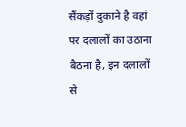सैंकड़ों दुकाने है वहां पर दलालों का उठाना बैठना है, इन दलालों से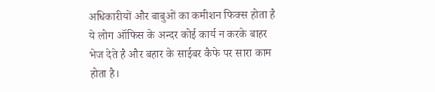अधिकारीयों और बाबुओं का कमीशन फिक्स होता है ये लोग ऑफिस के अन्दर कोई कार्य न करके बाहर भेज देते है और बहार के साईबर कैफे पर सारा काम होता है।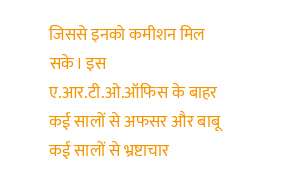जिससे इनको कमीशन मिल सके। इस ए.आर.टी.ओ.ऑफिस के बाहर कई सालों से अफसर और बाबू कई सालों से भ्रष्टाचार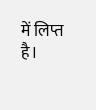में लिप्त है।